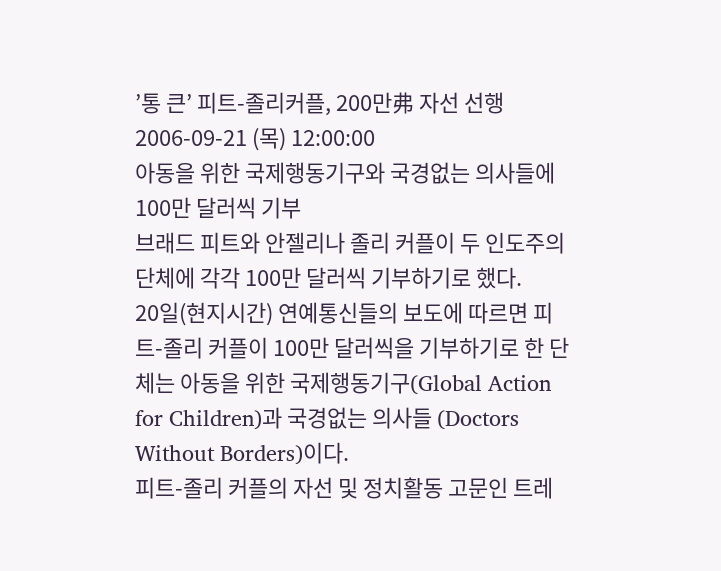’통 큰’ 피트-졸리커플, 200만弗 자선 선행
2006-09-21 (목) 12:00:00
아동을 위한 국제행동기구와 국경없는 의사들에 100만 달러씩 기부
브래드 피트와 안젤리나 졸리 커플이 두 인도주의 단체에 각각 100만 달러씩 기부하기로 했다.
20일(현지시간) 연예통신들의 보도에 따르면 피트-졸리 커플이 100만 달러씩을 기부하기로 한 단체는 아동을 위한 국제행동기구(Global Action for Children)과 국경없는 의사들 (Doctors Without Borders)이다.
피트-졸리 커플의 자선 및 정치활동 고문인 트레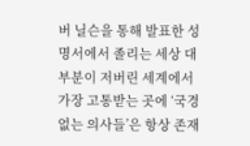버 닐슨을 통해 발표한 성명서에서 졸리는 세상 대부분이 저버린 세계에서 가장 고통받는 곳에 ‘국경없는 의사들’은 항상 존재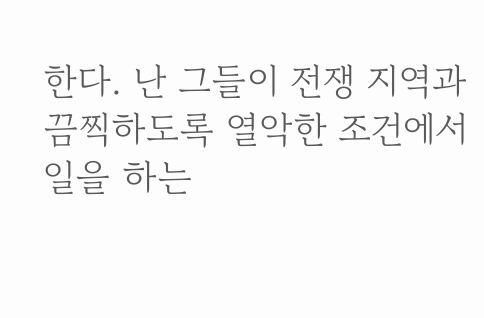한다. 난 그들이 전쟁 지역과 끔찍하도록 열악한 조건에서 일을 하는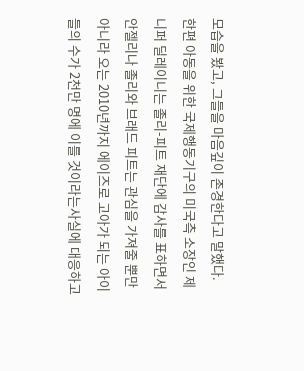모습을 봤고, 그들을 마음깊이 존경한다고 말했다.
한편 아동을 위한 국제행동기구의 미국측 소장인 제니퍼 딜레이니는 졸리-피트 재단에 감사를 표하면서 안젤리나 졸리와 브래드 피트는 관심을 가져줄 뿐만 아니라 오는 2010년까지 에이즈로 고아가 되는 아이들의 수가 2천만 명에 이를 것이라는사실에 대응하고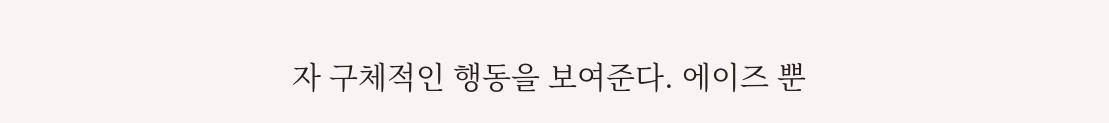자 구체적인 행동을 보여준다. 에이즈 뿐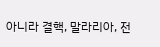아니라 결핵, 말라리아, 전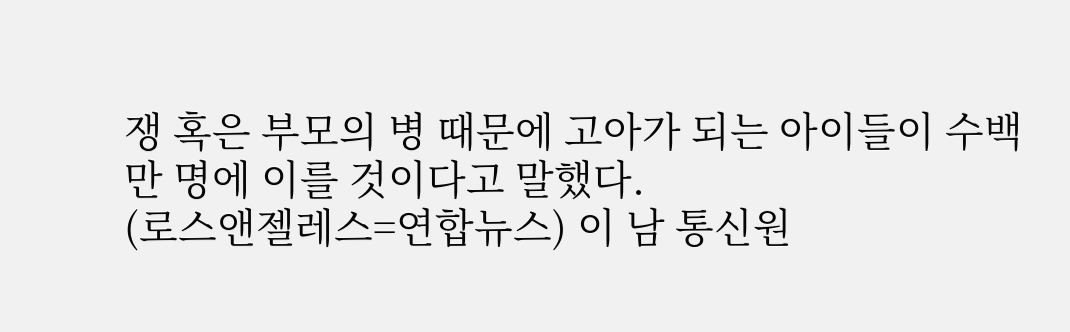쟁 혹은 부모의 병 때문에 고아가 되는 아이들이 수백만 명에 이를 것이다고 말했다.
(로스앤젤레스=연합뉴스) 이 남 통신원